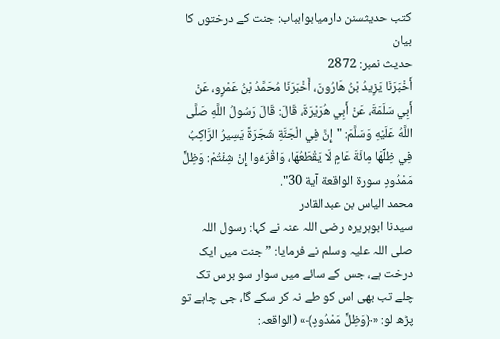کتب حدیثسنن دارميابوابباب: جنت کے درختوں کا بیان
حدیث نمبر: 2872
أَخْبَرَنَا يَزِيدُ بْنُ هَارُونَ، أَخْبَرَنَا مُحَمَّدُ بْنُ عَمْرٍو، عَنْ أَبِي سَلَمَةَ، عَنْ أَبِي هُرَيْرَةَ، قَالَ: قَالَ رَسُولُ اللَّهِ صَلَّى اللَّهُ عَلَيْهِ وَسَلَّمَ: "إِنَّ فِي الْجَنَّةِ شَجَرَةً يَسِيرُ الرَّاكِبُ فِي ظِلِّهَا مِائَةَ عَامٍ لَا يَقْطَعُهَا، وَاقْرَءُوا إِنْ شِئْتُمْ: وَظِلٍّ مَمْدُودٍ سورة الواقعة آية 30".
محمد الیاس بن عبدالقادر
سیدنا ابوہریرہ رضی اللہ عنہ نے کہا: رسول اللہ صلی اللہ علیہ وسلم نے فرمایا: ”جنت میں ایک درخت ہے، جس کے سائے میں سوار سو برس تک چلے تب بھی اس کو طے نہ کر سکے گا، جی چاہے تو پڑھ لو: «﴿وَظِلٍّ مَمْدُودٍ﴾» (الواقعہ: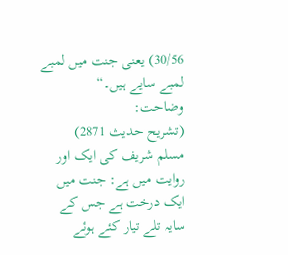30/56) یعنی جنت میں لمبے لمبے سایے ہیں۔“
وضاحت:
(تشریح حدیث 2871)
مسلم شریف کی ایک اور روایت میں ہے: جنت میں ایک درخت ہے جس کے سایہ تلے تیار کئے ہوئے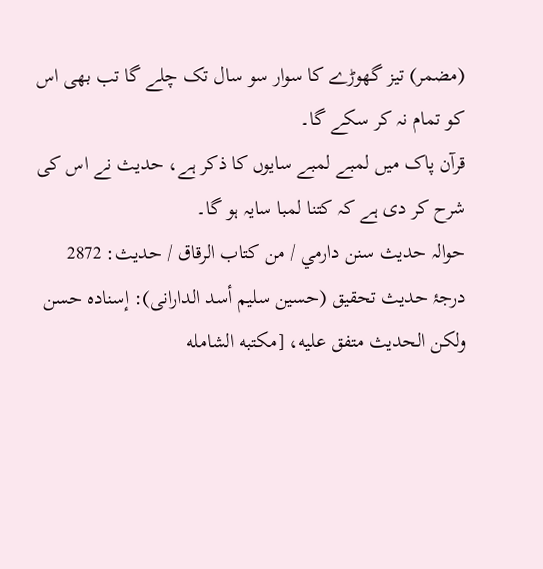(مضمر) تیز گھوڑے کا سوار سو سال تک چلے گا تب بھی اس کو تمام نہ کر سکے گا۔
قرآن پاک میں لمبے لمبے سایوں کا ذکر ہے، حدیث نے اس کی شرح کر دی ہے کہ کتنا لمبا سایہ ہو گا۔
حوالہ حدیث سنن دارمي / من كتاب الرقاق / حدیث: 2872
درجۂ حدیث تحقیق (حسین سلیم أسد الدارانی): إسناده حسن ولكن الحديث متفق عليه، [مكتبه الشامله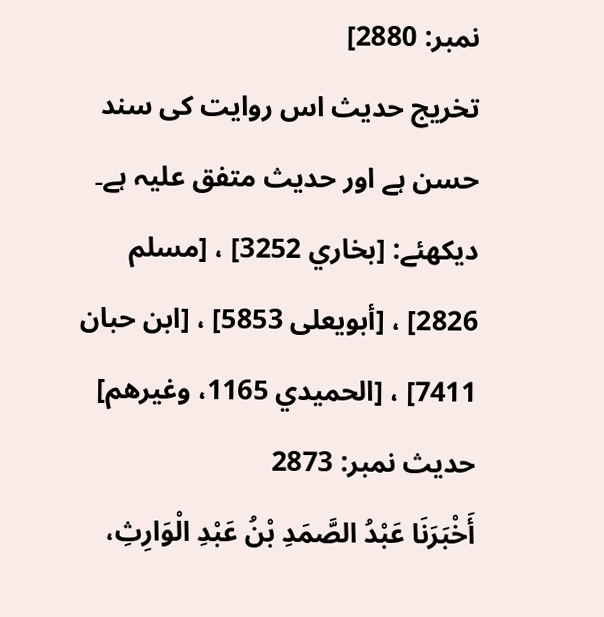نمبر: 2880]
تخریج حدیث اس روایت کی سند حسن ہے اور حدیث متفق علیہ ہے۔ دیکھئے: [بخاري 3252] ، [مسلم 2826] ، [أبويعلی 5853] ، [ابن حبان 7411] ، [الحميدي 1165، وغيرهم]
حدیث نمبر: 2873
أَخْبَرَنَا عَبْدُ الصَّمَدِ بْنُ عَبْدِ الْوَارِثِ،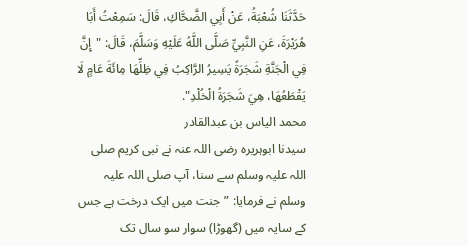حَدَّثَنَا شُعْبَةُ، عَنْ أَبِي الضَّحَّاكِ، قَالَ: سَمِعْتُ أَبَا هُرَيْرَةَ، عَنِ النَّبِيِّ صَلَّى اللَّهُ عَلَيْهِ وَسَلَّمَ، قَالَ: "إِنَّ فِي الْجَنَّةِ شَجَرَةً يَسِيرُ الرَّاكِبُ فِي ظِلِّهَا مِائَةَ عَامٍ لَا يَقْطَعُهَا، هِيَ شَجَرَةُ الْخُلْدِ".
محمد الیاس بن عبدالقادر
سیدنا ابوہریرہ رضی اللہ عنہ نے نبی کریم صلی اللہ علیہ وسلم سے سنا، آپ صلی اللہ علیہ وسلم نے فرمایا: ”جنت میں ایک درخت ہے جس کے سایہ میں (گھوڑا) سوار سو سال تک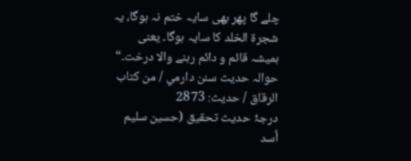چلے گا پھر بھی سایہ ختم نہ ہوگا، یہ شجرۃ الخلد کا سایہ ہوگا۔ یعنی ہمیشہ قائم و دائم رہنے والا درخت۔“
حوالہ حدیث سنن دارمي / من كتاب الرقاق / حدیث: 2873
درجۂ حدیث تحقیق (حسین سلیم أسد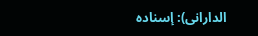الدارانی): إسناده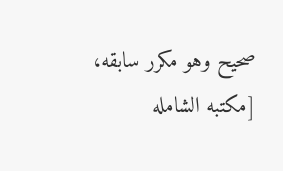صحيح وهو مكرر سابقه، [مكتبه الشامله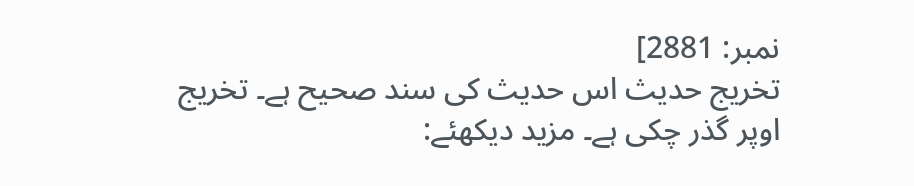نمبر: 2881]
تخریج حدیث اس حدیث کی سند صحیح ہے۔ تخریج اوپر گذر چکی ہے۔ مزید دیکھئے: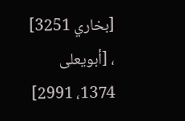[بخاري 3251] ، [أبويعلی 1374، 2991]